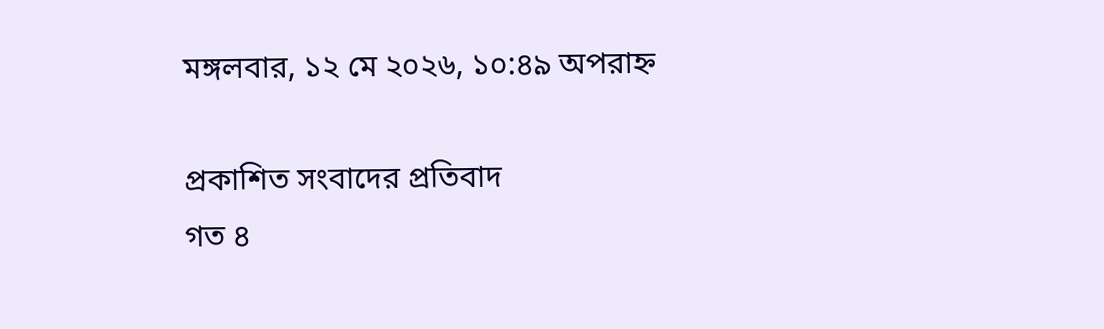মঙ্গলবার, ১২ মে ২০২৬, ১০:৪৯ অপরাহ্ন

প্রকাশিত সংবাদের প্রতিবাদ
গত ৪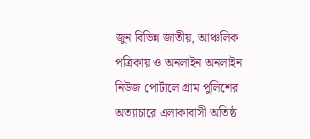জুন বিভিন্ন জাতীয়, আঞ্চলিক পত্রিকায় ও অনলাইন অনলাইন নিউজ পোর্টালে গ্রাম পুলিশের অত্যাচারে এলাকাবাসী অতিষ্ঠ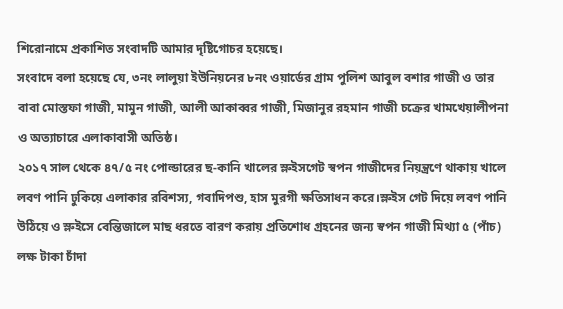শিরোনামে প্রকাশিত সংবাদটি আমার দৃষ্টিগোচর হয়েছে।
সংবাদে বলা হয়েছে যে, ৩নং লালুয়া ইউনিয়নের ৮নং ওয়ার্ডের গ্রাম পুলিশ আবুল বশার গাজী ও তার বাবা মোস্তফা গাজী, মামুন গাজী, আলী আকাব্বর গাজী, মিজানুর রহমান গাজী চক্রের খামখেয়ালীপনা ও অত্যাচারে এলাকাবাসী অতিষ্ঠ।
২০১৭ সাল থেকে ৪৭/৫ নং পোল্ডারের ছ-কানি খালের স্লুইসগেট স্বপন গাজীদের নিয়ন্ত্রণে থাকায় খালে লবণ পানি ঢুকিয়ে এলাকার রবিশস্য, গবাদিপশু, হাস মুরগী ক্ষতিসাধন করে।স্লুইস গেট দিয়ে লবণ পানি উঠিয়ে ও স্লুইসে বেন্তিজালে মাছ ধরতে বারণ করায় প্রতিশোধ গ্রহনের জন্য স্বপন গাজী মিথ্যা ৫ (পাঁচ) লক্ষ টাকা চাঁদা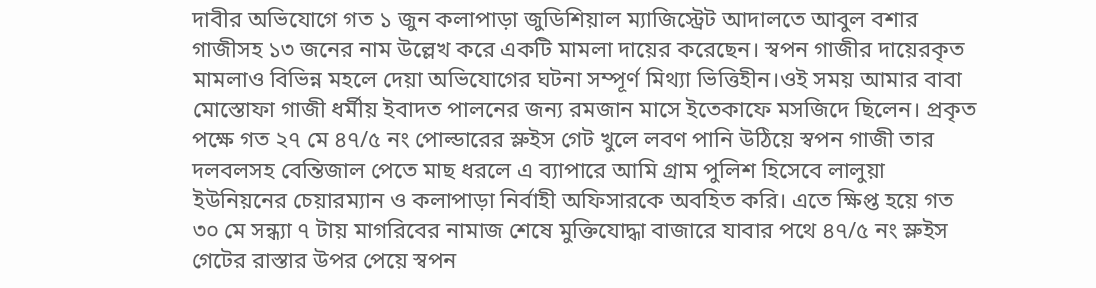দাবীর অভিযোগে গত ১ জুন কলাপাড়া জুডিশিয়াল ম্যাজিস্ট্রেট আদালতে আবুল বশার গাজীসহ ১৩ জনের নাম উল্লেখ করে একটি মামলা দায়ের করেছেন। স্বপন গাজীর দায়েরকৃত মামলাও বিভিন্ন মহলে দেয়া অভিযোগের ঘটনা সম্পূর্ণ মিথ্যা ভিত্তিহীন।ওই সময় আমার বাবা মোস্তোফা গাজী ধর্মীয় ইবাদত পালনের জন্য রমজান মাসে ইতেকাফে মসজিদে ছিলেন। প্রকৃত পক্ষে গত ২৭ মে ৪৭/৫ নং পোল্ডারের স্লুইস গেট খুলে লবণ পানি উঠিয়ে স্বপন গাজী তার দলবলসহ বেন্তিজাল পেতে মাছ ধরলে এ ব্যাপারে আমি গ্রাম পুলিশ হিসেবে লালুয়া ইউনিয়নের চেয়ারম্যান ও কলাপাড়া নির্বাহী অফিসারকে অবহিত করি। এতে ক্ষিপ্ত হয়ে গত ৩০ মে সন্ধ্যা ৭ টায় মাগরিবের নামাজ শেষে মুক্তিযোদ্ধা বাজারে যাবার পথে ৪৭/৫ নং স্লুইস গেটের রাস্তার উপর পেয়ে স্বপন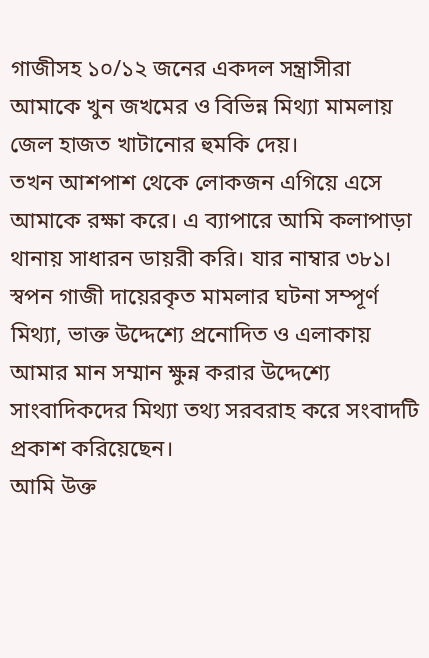গাজীসহ ১০/১২ জনের একদল সন্ত্রাসীরা আমাকে খুন জখমের ও বিভিন্ন মিথ্যা মামলায় জেল হাজত খাটানোর হুমকি দেয়।
তখন আশপাশ থেকে লোকজন এগিয়ে এসে আমাকে রক্ষা করে। এ ব্যাপারে আমি কলাপাড়া থানায় সাধারন ডায়রী করি। যার নাম্বার ৩৮১। স্বপন গাজী দায়েরকৃত মামলার ঘটনা সম্পূর্ণ মিথ্যা, ভাক্ত উদ্দেশ্যে প্রনোদিত ও এলাকায় আমার মান সম্মান ক্ষুন্ন করার উদ্দেশ্যে সাংবাদিকদের মিথ্যা তথ্য সরবরাহ করে সংবাদটি প্রকাশ করিয়েছেন।
আমি উক্ত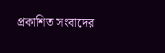প্রকাশিত সংবাদের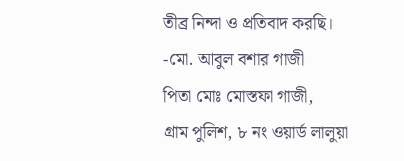তীব্র নিন্দা ও প্রতিবাদ করছি।
-মো. আবুল বশার গাজী
পিতা মোঃ মোস্তফা গাজী,
গ্রাম পুলিশ, ৮ নং ওয়ার্ড লালুয়া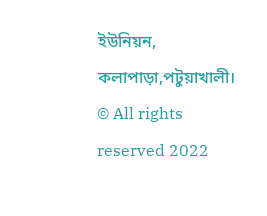ইউনিয়ন,
কলাপাড়া,পটুয়াখালী।
© All rights reserved 2022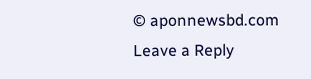© aponnewsbd.com
Leave a Reply